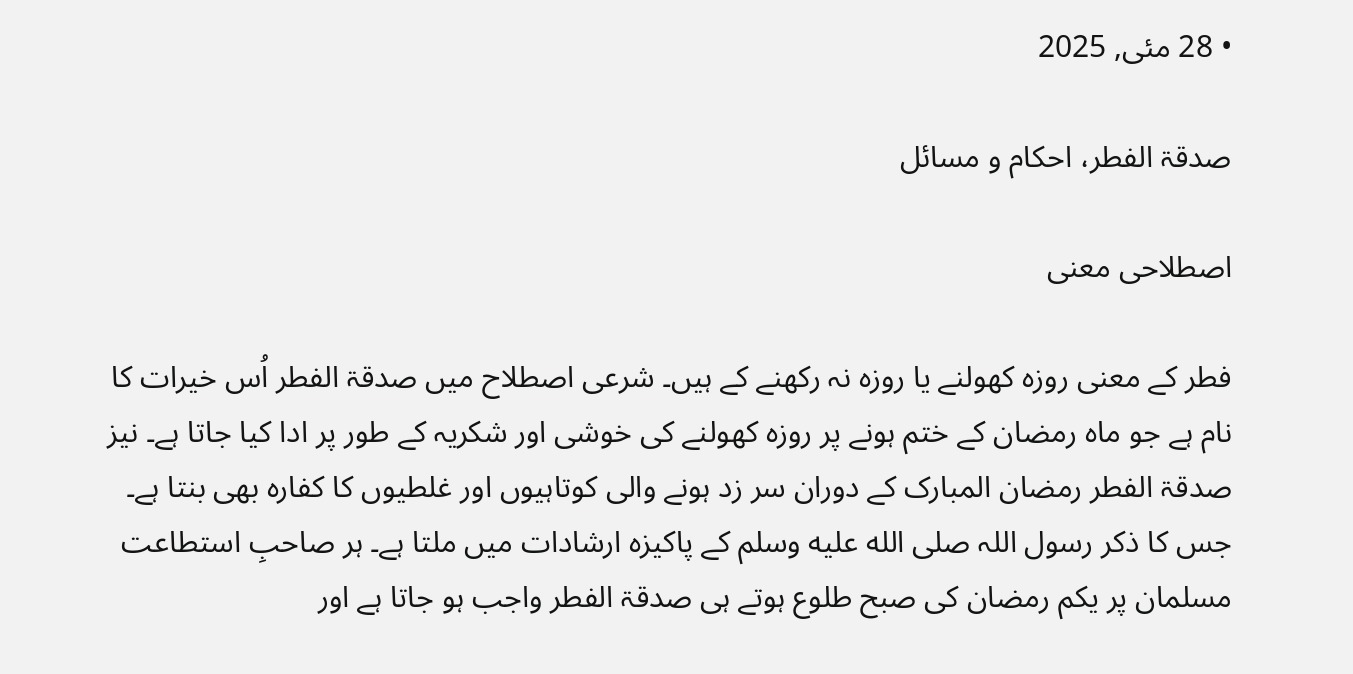• 28 مئی, 2025

صدقۃ الفطر، احکام و مسائل

اصطلاحی معنی

فطر کے معنی روزہ کھولنے یا روزہ نہ رکھنے کے ہیں۔ شرعی اصطلاح میں صدقۃ الفطر اُس خیرات کا نام ہے جو ماہ رمضان کے ختم ہونے پر روزہ کھولنے کی خوشی اور شکریہ کے طور پر ادا کیا جاتا ہے۔ نیز صدقۃ الفطر رمضان المبارک کے دوران سر زد ہونے والی کوتاہیوں اور غلطیوں کا کفارہ بھی بنتا ہے۔ جس کا ذکر رسول اللہ صلى الله عليه وسلم کے پاکیزہ ارشادات میں ملتا ہے۔ ہر صاحبِ استطاعت مسلمان پر یکم رمضان کی صبح طلوع ہوتے ہی صدقۃ الفطر واجب ہو جاتا ہے اور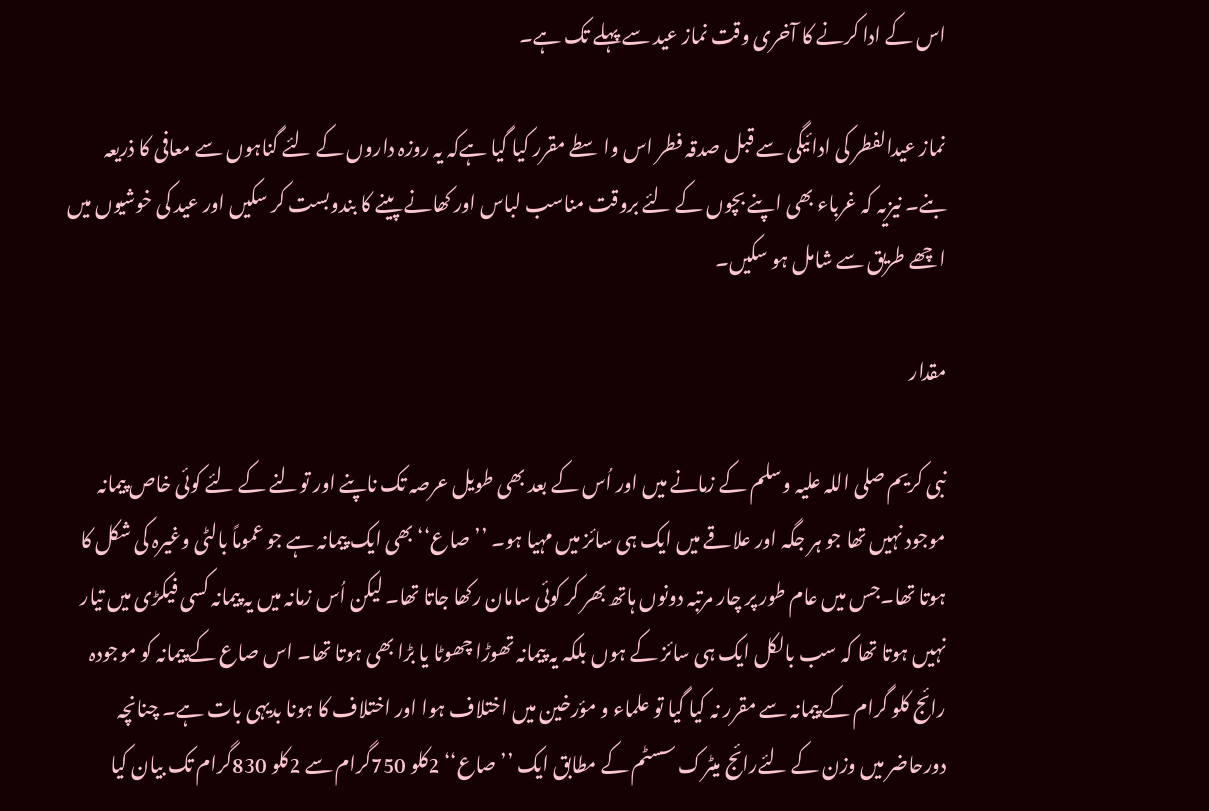اس کے ادا کرنے کا آخری وقت نماز عید سے پہلے تک ہے۔

نماز عیدالفطر کی ادائیگی سے قبل صدقہ فطر اس واسطے مقرر کیا گیا ہےکہ یہ روزہ داروں کے لئے گناہوں سے معافی کا ذریعہ بنے۔ نیزیہ کہ غرباء بھی اپنے بچوں کے لئے بروقت مناسب لباس اور کھانے پینے کا بندوبست کر سکیں اور عید کی خوشیوں میں اچھے طریق سے شامل ہو سکیں۔

مقدار

نبی کریم صلی اللہ علیہ وسلم کے زمانے میں اور اُس کے بعد بھی طویل عرصہ تک ناپنے اور تولنے کے لئے کوئی خاص پیمانہ موجود نہیں تھا جو ہر جگہ اور علاقے میں ایک ہی سائز میں مہیا ہو۔ ’’صاع‘‘ بھی ایک پیمانہ ہے جو عموماً بالٹی وغیرہ کی شکل کا ہوتا تھا۔جس میں عام طور پر چار مرتبہ دونوں ہاتھ بھر کر کوئی سامان رکھا جاتا تھا۔ لیکن اُس زمانہ میں یہ پیمانہ کسی فیکڑی میں تیار نہیں ہوتا تھا کہ سب بالکل ایک ہی سائز کے ہوں بلکہ یہ پیمانہ تھوڑا چھوٹا یا بڑا بھی ہوتا تھا۔ اس صاع کے پیمانہ کو موجودہ رائج کلو گرام کے پیمانہ سے مقرر نہ کیا گیا تو علماء و مؤرخین میں اختلاف ہوا اور اختلاف کا ہونا بدیہی بات ہے۔ چنانچہ دورحاضر میں وزن کے لئےرائج میٹرک سسٹم کے مطابق ایک ’’صاع‘‘ 2کلو 750گرام سے 2کلو 830گرام تک بیان کیا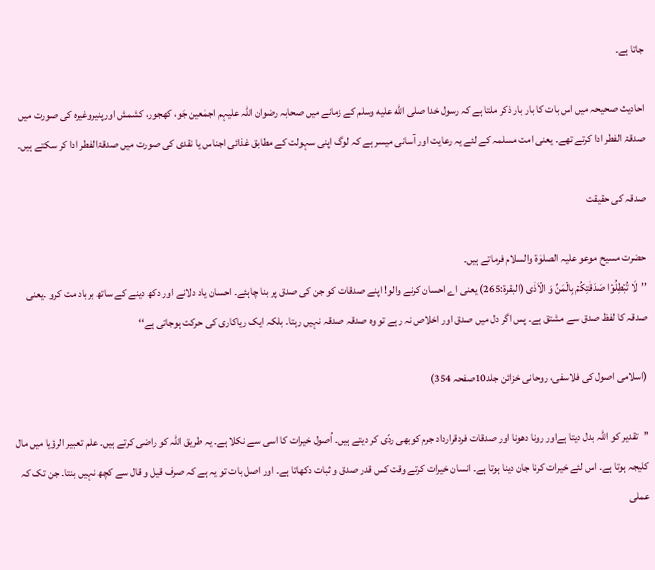جاتا ہے۔

احادیث صحیحہ میں اس بات کا بار بار ذکر ملتا ہے کہ رسول خدا صلى الله عليه وسلم کے زمانے میں صحابہ رضوان اللہ علیہم اجمٰعین جَو، کھجور، کشمش اورپنیروغیرہ کی صورت میں صدقۃ الفطر ادا کرتے تھے۔ یعنی امت مسلمہ کے لئے یہ رعایت اور آسانی میسر ہے کہ لوگ اپنی سہولت کے مطابق غذائی اجناس یا نقدی کی صورت میں صدقۃالفطر ادا کر سکتے ہیں۔

صدقہ کی حقیقت

حضرت مسیح موعو علیہ الصلوٰۃ والسلام فرماتے ہیں۔
’’لَا تُبۡطِلُوۡا صَدَقٰتِکُمۡ بِالۡمَنِّ وَ الۡاَذٰی (البقرة:265) یعنی اے احسان کرنے والو! اپنے صدقات کو جن کی صدق پر بنا چاہئے۔ احسان یاد دلانے اور دکھ دینے کے ساتھ برباد مت کرو ۔یعنی صدقہ کا لفظ صدق سے مشتق ہے۔ پس اگر دل میں صدق اور اخلاص نہ رہے تو وہ صدقہ صدقہ نہیں رہتا۔ بلکہ ایک ریاکاری کی حرکت ہوجاتی ہے‘‘

(اسلامی اصول کی فلاسفی، روحانی خزائن جلد10صفحہ 354)

’’تقدیر کو اللہ بدل دیتا ہےاور رونا دھونا اور صدقات فردقرارداد جرم کوبھی ردّی کر دیتے ہیں۔ اُصول خیرات کا اسی سے نکلا ہے۔ یہ طریق اللہ کو راضی کرتے ہیں۔ علم تعبیر الرؤیا میں مال کلیجہ ہوتا ہے۔ اس لئے خیرات کرنا جان دینا ہوتا ہے۔ انسان خیرات کرتے وقت کس قدر صدق و ثبات دکھاتا ہے۔ اور اصل بات تو یہ ہے کہ صرف قیل و قال سے کچھ نہیں بنتا۔ جن تک کہ عملی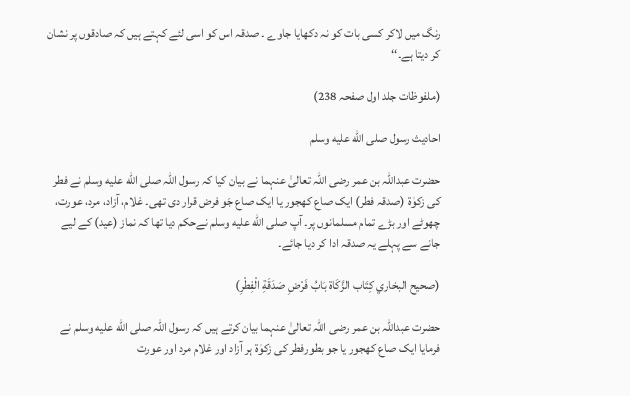رنگ میں لاکر کسی بات کو نہ دکھایا جاوے ۔ صدقہ اس کو اسی لئے کہتے ہیں کہ صادقوں پر نشان کر دیتا ہے۔‘‘

(ملفوظات جلد اول صفحہ 238)

احادیث رسول صلى الله عليه وسلم

حضرت عبداللہ بن عمر رضی اللہ تعالیٰ عنہما نے بیان کیا کہ رسول اللہ صلى الله عليه وسلم نے فطر کی زکوٰۃ (صدقہ فطر) ایک صاع کھجور یا ایک صاع جَو فرض قرار دی تھی۔ غلام، آزاد، مرد، عورت، چھوٹے اور بڑے تمام مسلمانوں پر۔ آپ صلى الله عليه وسلم نےحکم دیا تھا کہ نماز (عید) کے لیے جانے سے پہلے یہ صدقہ ادا کر دیا جائے۔

(صحيح البخاري كِتَاب الزَّكَاة بَابُ فَرْضِ صَدَقَةِ الْفِطْرِ)

حضرت عبداللہ بن عمر رضی اللہ تعالیٰ عنہما بیان کرتے ہیں کہ رسول اللہ صلى الله عليه وسلم نے فرمایا ایک صاع کھجور یا جو بطورفطر کی زکوٰۃ ہر آزاد اور غلام مرد اور عورت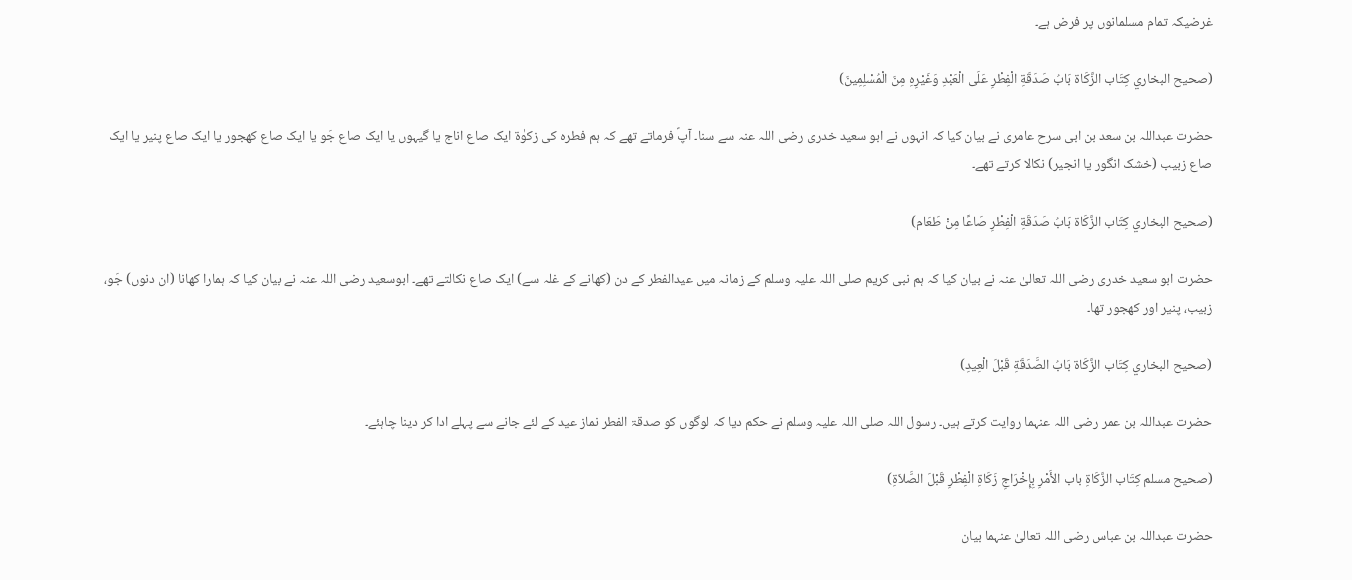غرضیکہ تمام مسلمانوں پر فرض ہے۔

(صحيح البخاري كِتَاب الزَّكَاة بَابُ صَدَقَةِ الْفِطْرِ عَلَى الْعَبْدِ وَغَيْرِهِ مِنَ الْمُسْلِمِينَ)

حضرت عبداللہ بن سعد بن ابی سرح عامری نے بیان کیا کہ انہوں نے ابو سعید خدری رضی اللہ عنہ سے سنا۔ آپؐ فرماتے تھے کہ ہم فطرہ کی زکوٰۃ ایک صاع اناج یا گیہوں یا ایک صاع جَو یا ایک صاع کھجور یا ایک صاع پنیر یا ایک صاع زبیب (خشک انگور یا انجیر) نکالا کرتے تھے۔

(صحيح البخاري كِتَاب الزَّكَاة بَابُ صَدَقَةِ الْفِطْرِ صَاعًا مِنْ طَعَام)

حضرت ابو سعید خدری رضی اللہ تعالیٰ عنہ نے بیان کیا کہ ہم نبی کریم صلی اللہ علیہ وسلم کے زمانہ میں عیدالفطر کے دن (کھانے کے غلہ سے) ایک صاع نکالتے تھے۔ ابوسعید رضی اللہ عنہ نے بیان کیا کہ ہمارا کھانا (ان دنوں) جَو، زبیب، پنیر اور کھجور تھا۔

(صحيح البخاري كِتَاب الزَّكَاة بَابُ الصَّدَقَةِ قَبْلَ الْعِيدِ)

حضرت عبداللہ بن عمر رضی اللہ عنہما روایت کرتے ہیں۔ رسول اللہ صلی اللہ علیہ وسلم نے حکم دیا کہ لوگوں کو صدقۃ الفطر نماز عید کے لئے جانے سے پہلے ادا کر دینا چاہئے۔

(صحيح مسلم كِتَاب الزَّكَاةِ باب الأَمْرِ بِإِخْرَاجِ زَكَاةِ الْفِطْرِ قَبْلَ الصَّلاَةِ)

حضرت عبداللہ بن عباس رضی اللہ تعالیٰ عنہما بیان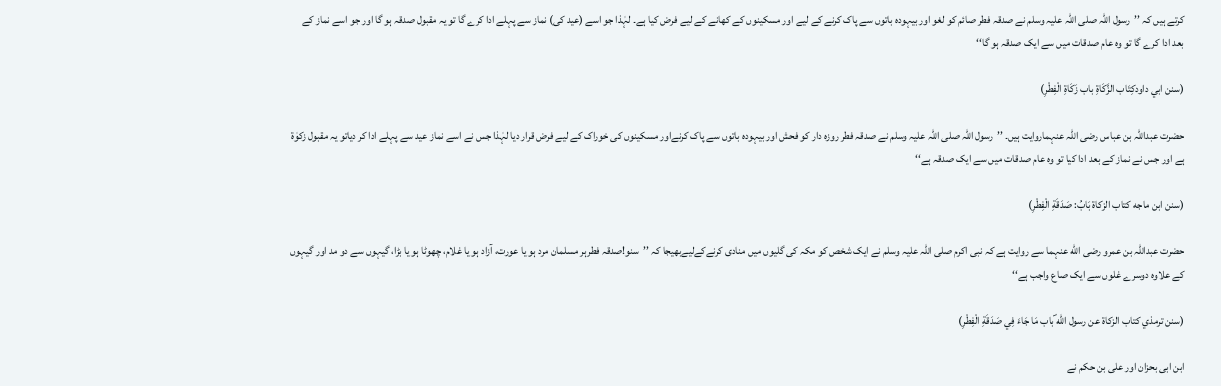کرتے ہیں کہ ’’رسول اللہ صلی اللہ علیہ وسلم نے صدقہ فطر صائم کو لغو اور بیہودہ باتوں سے پاک کرنے کے لیے اور مسکینوں کے کھانے کے لیے فرض کیا ہے۔ لہٰذا جو اسے (عید کی) نماز سے پہلے ادا کرے گا تو یہ مقبول صدقہ ہو گا اور جو اسے نماز کے بعد ادا کرے گا تو وہ عام صدقات میں سے ایک صدقہ ہو گا‘‘

(سنن ابي داودكِتَاب الزَّكَاةِ باب زَكَاةِ الْفِطْرِ)

حضرت عبداللہ بن عباس رضی اللہ عنہماروایت ہیں۔ ’’رسول اللہ صلی اللہ علیہ وسلم نے صدقہ فطر روزہ دار کو فحش اور بیہودہ باتوں سے پاک کرنےاور مسکینوں کی خوراک کے لیے فرض قرار دیا لہٰذا جس نے اسے نماز عید سے پہلے ادا کر دیاتو یہ مقبول زکوٰۃ ہے اور جس نے نماز کے بعد ادا کیا تو وہ عام صدقات میں سے ایک صدقہ ہے‘‘

(سنن ابن ماجه كتاب الزكاة بَابُ: صَدَقَةِ الْفِطْرِ)

حضرت عبداللہ بن عمرو رضی الله عنہما سے روایت ہے کہ نبی اکرم صلی اللہ علیہ وسلم نے ایک شخص کو مکہ کی گلیوں میں منادی کرنےکےلیےبھیجا کہ ’’سنو!صدقہ فطرہر مسلمان مرد ہو یا عورت، آزاد ہو یا غلام، چھوٹا ہو یا بڑا، گیہوں سے دو مد اور گیہوں کے علاوہ دوسرے غلوں سے ایک صاع واجب ہے‘‘

(سنن ترمذي كتاب الزكاة عن رسول اللّٰه ؐباب مَا جَاءَ فِي صَدَقَةِ الْفِطْرِ)

ابن ابی بحزان اور علی بن حکم نے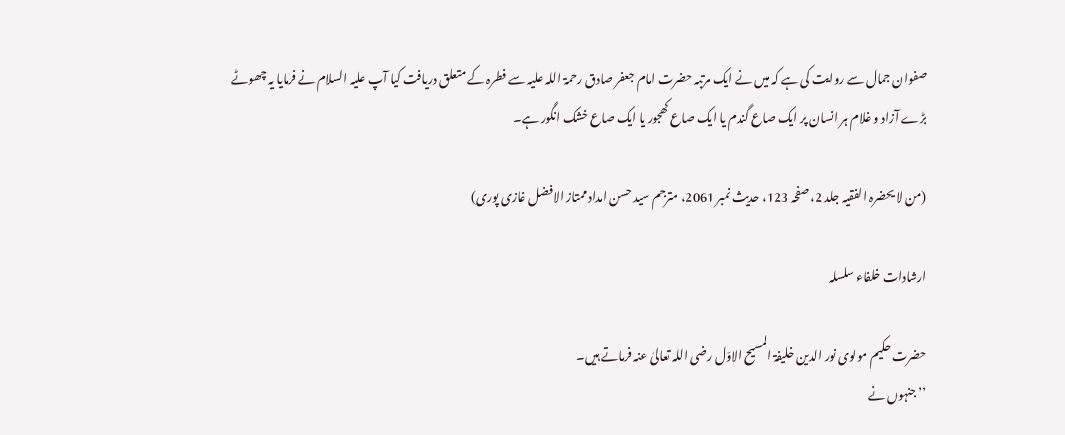صفوان جمال سے روایت کی ہے کہ میں نے ایک مرتبہ حضرت امام جعفر صادق رحمۃ اللہ علیہ سے فطرہ کے متعلق دریافت کیا آپ علیہ السلام نے فرمایا یہ چھوٹے بڑے آزاد و غلام ہر انسان پر ایک صاع گندم یا ایک صاع کھجور یا ایک صاع خشک انگور ہے۔

(من لا یحضرہ الفقیہ جلد 2، صفحہ 123، حدیث نمبر 2061، مترجم سید حسن امداد ممتاز الافضل غازی پوری)

ارشادات خلفاء سلسلہ

حضرت حکیم مولوی نور الدین خلیفۃ المسیح الاوّل رضی اللہ تعالیٰ عنہ فرماتے ہیں۔
’’جنہوں نے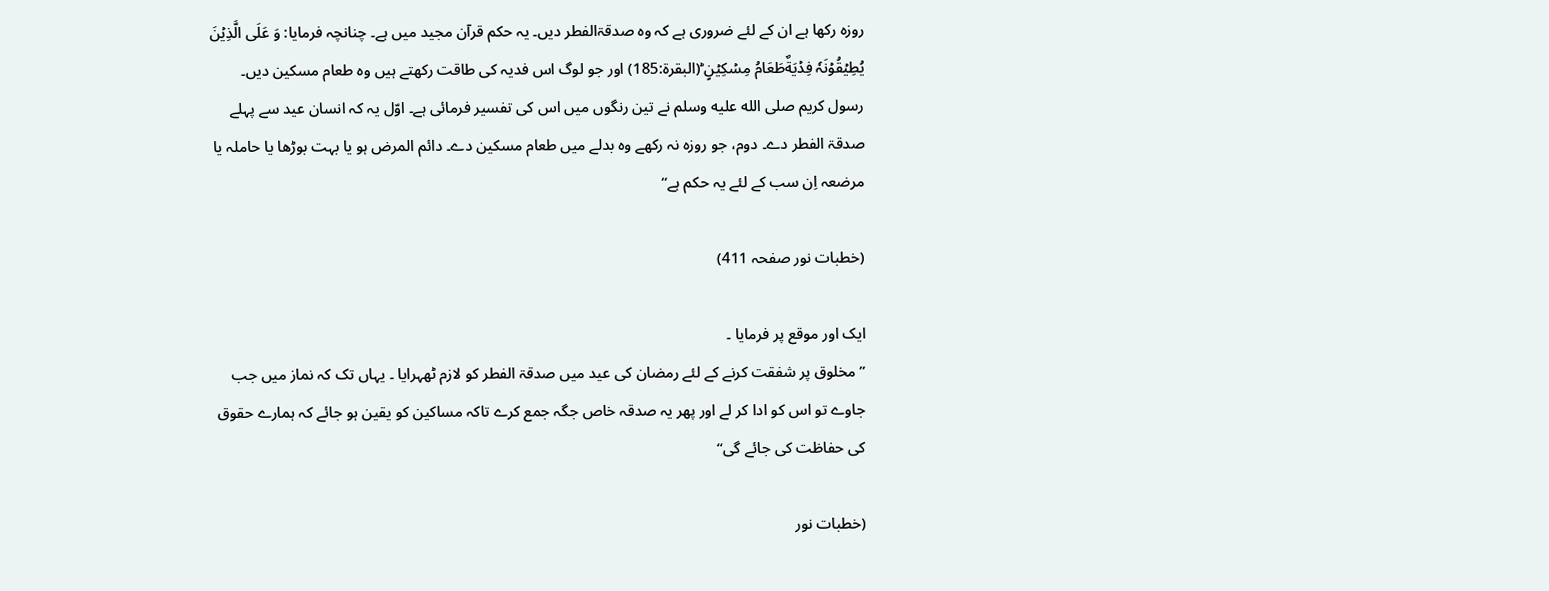روزہ رکھا ہے ان کے لئے ضروری ہے کہ وہ صدقۃالفطر دیں۔ یہ حکم قرآن مجید میں ہے۔ چنانچہ فرمایا: وَ عَلَی الَّذِیۡنَ یُطِیۡقُوۡنَہٗ فِدۡيَةٌطَعَامُ مِسۡکِیۡنٍ ؕ(البقرۃ:185) اور جو لوگ اس فدیہ کی طاقت رکھتے ہیں وہ طعام مسکین دیں۔ رسول کریم صلى الله عليه وسلم نے تین رنگوں میں اس کی تفسیر فرمائی ہے۔ اوّل یہ کہ انسان عید سے پہلے صدقۃ الفطر دے۔ دوم، جو روزہ نہ رکھے وہ بدلے میں طعام مسکین دے۔ دائم المرض ہو یا بہت بوڑھا یا حاملہ یا مرضعہ اِن سب کے لئے یہ حکم ہے‘‘

(خطبات نور صفحہ 411)

ایک اور موقع پر فرمایا ۔
’’مخلوق پر شفقت کرنے کے لئے رمضان کی عید میں صدقۃ الفطر کو لازم ٹھہرایا ۔ یہاں تک کہ نماز میں جب جاوے تو اس کو ادا کر لے اور پھر یہ صدقہ خاص جگہ جمع کرے تاکہ مساکین کو یقین ہو جائے کہ ہمارے حقوق کی حفاظت کی جائے گی‘‘

(خطبات نور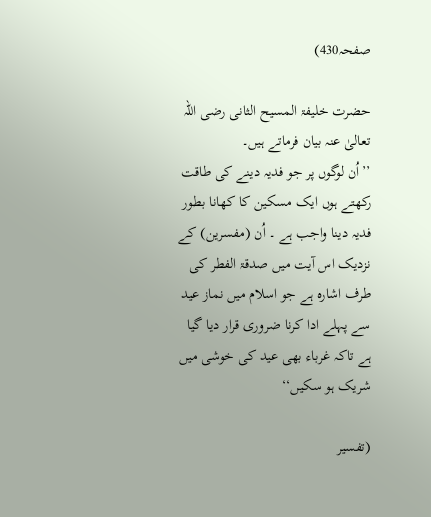صفحہ430)

حضرت خلیفۃ المسیح الثانی رضی اللہ تعالیٰ عنہ بیان فرماتے ہیں۔
’’اُن لوگوں پر جو فدیہ دینے کی طاقت رکھتے ہوں ایک مسکین کا کھانا بطور فدیہ دینا واجب ہے ۔ اُن (مفسرین) کے نزدیک اس آیت میں صدقۃ الفطر کی طرف اشارہ ہے جو اسلام میں نماز عید سے پہلے ادا کرنا ضروری قرار دیا گیا ہے تاکہ غرباء بھی عید کی خوشی میں شریک ہو سکیں‘‘

(تفسیر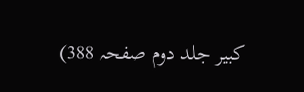کبیر جلد دوم صفحہ 388)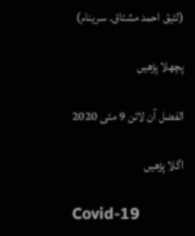(لئیق احمد مشتاق۔ سرینام)

پچھلا پڑھیں

الفضل آن لائن 9 مئی 2020

اگلا پڑھیں

Covid-19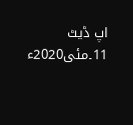اپ ڈیٹ 11۔مئی2020ء